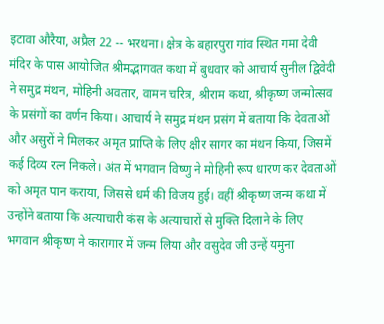इटावा औरैया, अप्रैल 22 -- भरथना। क्षेत्र के बहारपुरा गांव स्थित गमा देवी मंदिर के पास आयोजित श्रीमद्भागवत कथा में बुधवार को आचार्य सुनील द्विवेदी ने समुद्र मंथन, मोहिनी अवतार, वामन चरित्र, श्रीराम कथा, श्रीकृष्ण जन्मोत्सव के प्रसंगों का वर्णन किया। आचार्य ने समुद्र मंथन प्रसंग में बताया कि देवताओं और असुरों ने मिलकर अमृत प्राप्ति के लिए क्षीर सागर का मंथन किया, जिसमें कई दिव्य रत्न निकले। अंत में भगवान विष्णु ने मोहिनी रूप धारण कर देवताओं को अमृत पान कराया, जिससे धर्म की विजय हुई। वहीं श्रीकृष्ण जन्म कथा में उन्होंने बताया कि अत्याचारी कंस के अत्याचारों से मुक्ति दिलाने के लिए भगवान श्रीकृष्ण ने कारागार में जन्म लिया और वसुदेव जी उन्हें यमुना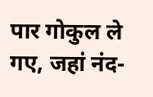पार गोकुल ले गए, जहां नंद-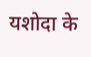यशोदा के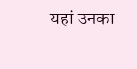यहां उनका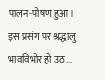पालन-पोषण हुआ। इस प्रसंग पर श्रद्धालु भावविभोर हो उठ...